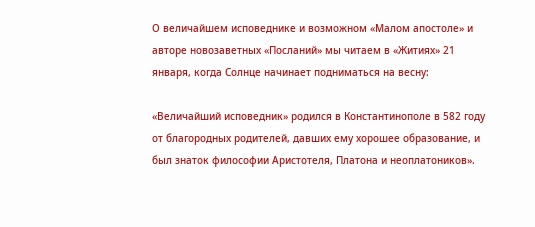О величайшем исповеднике и возможном «Малом апостоле» и авторе новозаветных «Посланий» мы читаем в «Житиях» 21 января, когда Солнце начинает подниматься на весну:

«Величайший исповедник» родился в Константинополе в 582 году от благородных родителей, давших ему хорошее образование, и был знаток философии Аристотеля, Платона и неоплатоников».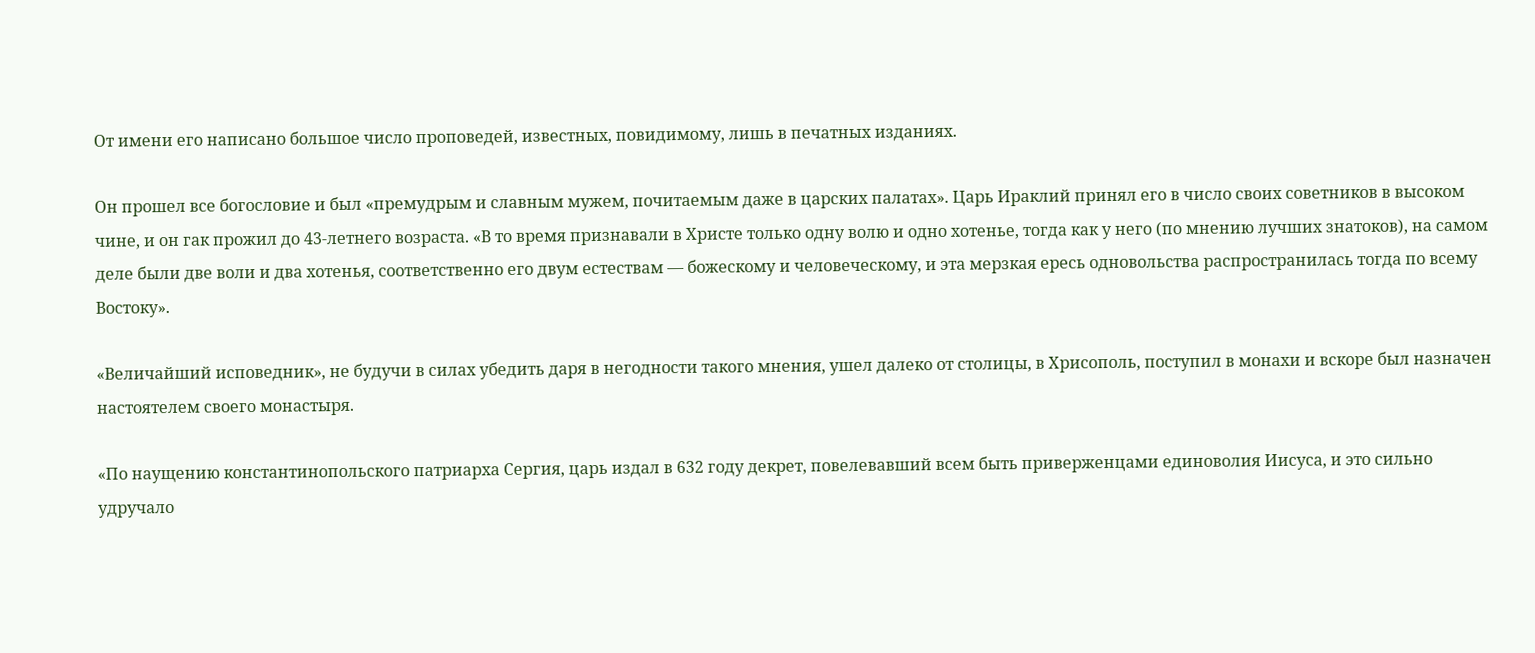От имени его написано большое число проповедей, известных, повидимому, лишь в печатных изданиях.

Он прошел все богословие и был «премудрым и славным мужем, почитаемым даже в царских палатах». Царь Ираклий принял его в число своих советников в высоком чине, и он гак прожил до 43-летнего возраста. «В то время признавали в Христе только одну волю и одно хотенье, тогда как у него (по мнению лучших знатоков), на самом деле были две воли и два хотенья, соответственно его двум естествам — божескому и человеческому, и эта мерзкая ересь одновольства распространилась тогда по всему Востоку».

«Величайший исповедник», не будучи в силах убедить даря в негодности такого мнения, ушел далеко от столицы, в Хрисополь, поступил в монахи и вскоре был назначен настоятелем своего монастыря.

«По наущению константинопольского патриарха Сергия, царь издал в 632 году декрет, повелевавший всем быть приверженцами единоволия Иисуса, и это сильно удручало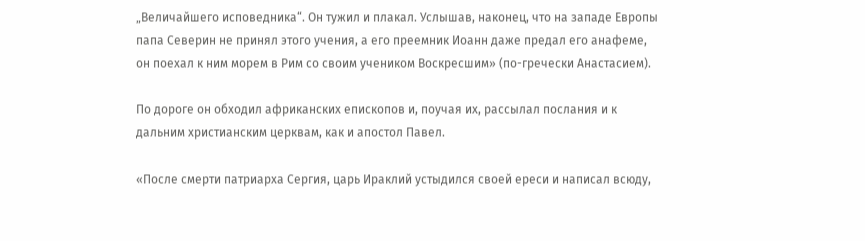„Величайшего исповедника“. Он тужил и плакал. Услышав, наконец, что на западе Европы папа Северин не принял этого учения, а его преемник Иоанн даже предал его анафеме, он поехал к ним морем в Рим со своим учеником Воскресшим» (по-гречески Анастасием).

По дороге он обходил африканских епископов и, поучая их, рассылал послания и к дальним христианским церквам, как и апостол Павел.

«После смерти патриарха Сергия, царь Ираклий устыдился своей ереси и написал всюду,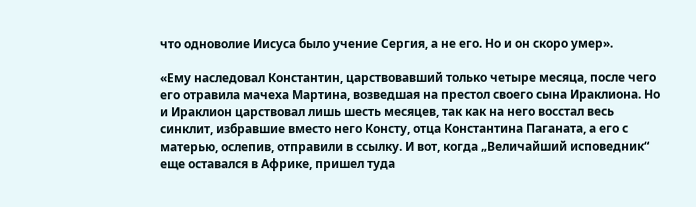что одноволие Иисуса было учение Сергия, а не его. Но и он скоро умер».

«Ему наследовал Константин, царствовавший только четыре месяца, после чего его отравила мачеха Мартина, возведшая на престол своего сына Ираклиона. Но и Ираклион царствовал лишь шесть месяцев, так как на него восстал весь синклит, избравшие вместо него Консту, отца Константина Паганата, а его с матерью, ослепив, отправили в ссылку. И вот, когда „Величайший исповедник“ еще оставался в Африке, пришел туда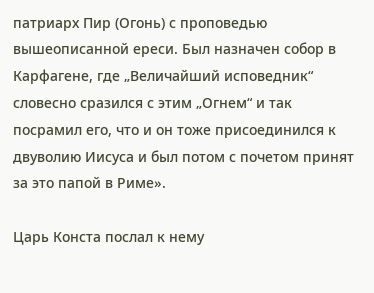патриарх Пир (Огонь) с проповедью вышеописанной ереси. Был назначен собор в Карфагене, где „Величайший исповедник“ словесно сразился с этим „Огнем“ и так посрамил его, что и он тоже присоединился к двуволию Иисуса и был потом с почетом принят за это папой в Риме».

Царь Конста послал к нему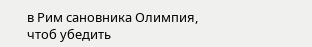в Рим сановника Олимпия, чтоб убедить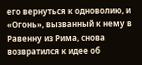его вернуться к одноволию, и «Огонь», вызванный к нему в Равенну из Рима, снова возвратился к идее об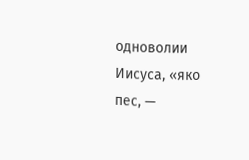одноволии Иисуса, «яко пес, —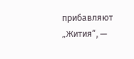прибавляют „Жития“, —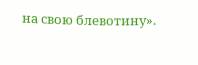на свою блевотину».